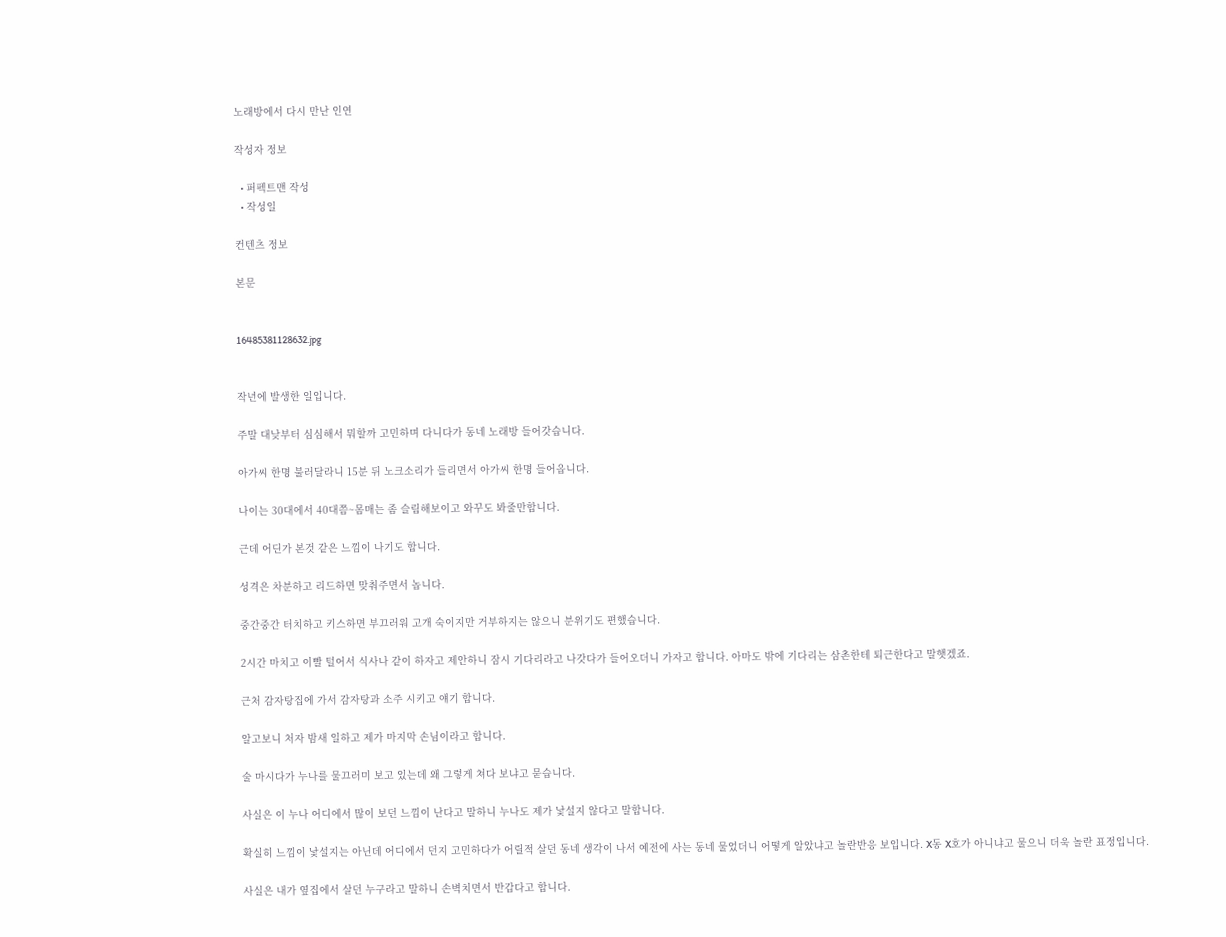노래방에서 다시 만난 인연

작성자 정보

  • 퍼펙트맨 작성
  • 작성일

컨텐츠 정보

본문


16485381128632.jpg


작년에 발생한 일입니다.

주말 대낮부터 심심해서 뭐할까 고민하며 다니다가 동네 노래방 들어갓습니다.

아가씨 한명 불러달라니 15분 뒤 노크소리가 들리면서 아가씨 한명 들어옵니다.

나이는 30대에서 40대쯤~몸매는 좀 슬림해보이고 와꾸도 봐줄만합니다.

근데 어딘가 본것 같은 느낌이 나기도 합니다.

성격은 차분하고 리드하면 맞춰주면서 놉니다.

중간중간 터치하고 키스하면 부끄러워 고개 숙이지만 거부하지는 않으니 분위기도 편했습니다.

2시간 마치고 이빨 털어서 식사나 같이 하자고 제안하니 잠시 기다리라고 나갓다가 들어오더니 가자고 합니다. 아마도 밖에 기다리는 삼촌한테 퇴근한다고 말햇겠죠.

근처 감자탕집에 가서 감자탕과 소주 시키고 얘기 합니다.

알고보니 처자 밤새 일하고 제가 마지막 손님이라고 합니다.

술 마시다가 누나를 물끄러미 보고 있는데 왜 그렇게 쳐다 보냐고 묻습니다.

사실은 이 누나 어디에서 많이 보던 느낌이 난다고 말하니 누나도 제가 낯설지 않다고 말합니다.

확실히 느낌이 낯설지는 아닌데 어디에서 던지 고민하다가 어릴적 살던 동네 생각이 나서 예전에 사는 동네 물었더니 어떻게 알았냐고 놀란반응 보입니다. X동 X호가 아니냐고 물으니 더욱 놀란 표정입니다.

사실은 내가 옆집에서 살던 누구라고 말하니 손벽치면서 반갑다고 합니다.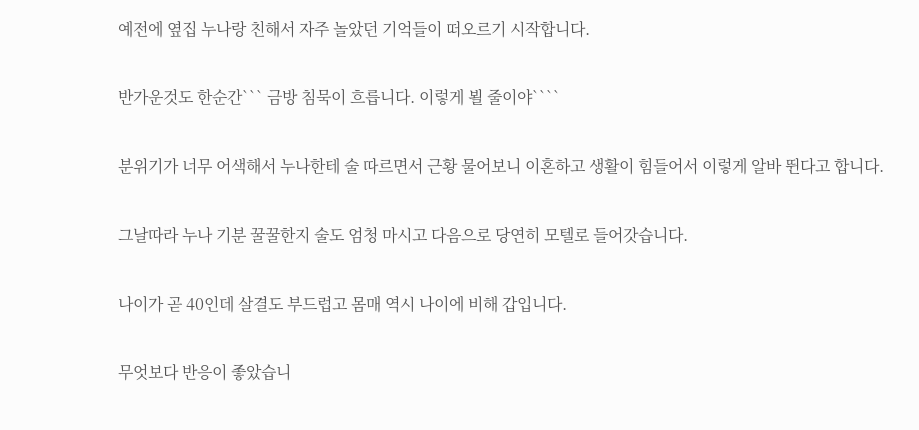예전에 옆집 누나랑 친해서 자주 놀았던 기억들이 떠오르기 시작합니다.

반가운것도 한순간``` 금방 침묵이 흐릅니다. 이렇게 뵐 줄이야````

분위기가 너무 어색해서 누나한테 술 따르면서 근황 물어보니 이혼하고 생활이 힘들어서 이렇게 알바 뛴다고 합니다.

그날따라 누나 기분 꿀꿀한지 술도 엄청 마시고 다음으로 당연히 모텔로 들어갓습니다.

나이가 곧 40인데 살결도 부드럽고 몸매 역시 나이에 비해 갑입니다.

무엇보다 반응이 좋았습니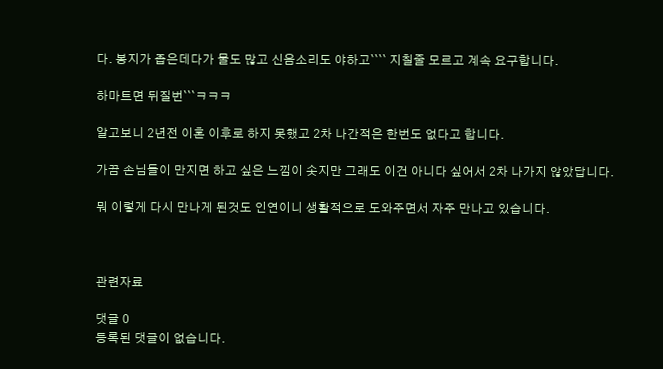다. 봉지가 좁은데다가 물도 많고 신음소리도 야하고```` 지칠줄 모르고 계속 요구합니다.

하마트면 뒤질번```ㅋㅋㅋ

알고보니 2년전 이혼 이후로 하지 못했고 2차 나간적은 한번도 없다고 합니다.

가끔 손님들이 만지면 하고 싶은 느낌이 솟지만 그래도 이건 아니다 싶어서 2차 나가지 않았답니다.

뭐 이렇게 다시 만나게 된것도 인연이니 생활적으로 도와주면서 자주 만나고 있습니다.



관련자료

댓글 0
등록된 댓글이 없습니다.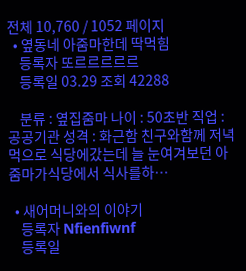전체 10,760 / 1052 페이지
  • 옆동네 아줌마한데 딱먹힘
    등록자 또르르르르르
    등록일 03.29 조회 42288

    분류 : 옆집줌마 나이 : 50초반 직업 : 공공기관 성격 : 화근함 친구와함께 저녁 먹으로 식당에갔는데 늘 눈여겨보던 아줌마가식당에서 식사를하…

  • 새어머니와의 이야기
    등록자 Nfienfiwnf
    등록일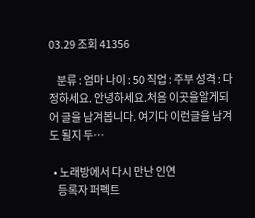03.29 조회 41356

    분류 : 엄마 나이 : 50 직업 : 주부 성격 : 다정하세요. 안녕하세요.처음 이곳을알게되어 글을 남겨봅니다. 여기다 이런글을 남겨도 될지 두…

  • 노래방에서 다시 만난 인연
    등록자 퍼펙트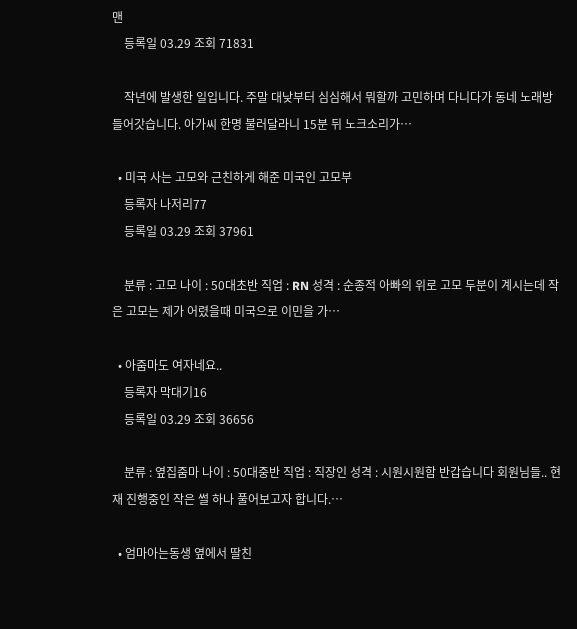맨
    등록일 03.29 조회 71831

    작년에 발생한 일입니다. 주말 대낮부터 심심해서 뭐할까 고민하며 다니다가 동네 노래방 들어갓습니다. 아가씨 한명 불러달라니 15분 뒤 노크소리가…

  • 미국 사는 고모와 근친하게 해준 미국인 고모부
    등록자 나저리77
    등록일 03.29 조회 37961

    분류 : 고모 나이 : 50대초반 직업 : RN 성격 : 순종적 아빠의 위로 고모 두분이 계시는데 작은 고모는 제가 어렸을때 미국으로 이민을 가…

  • 아줌마도 여자네요..
    등록자 막대기16
    등록일 03.29 조회 36656

    분류 : 옆집줌마 나이 : 50대중반 직업 : 직장인 성격 : 시원시원함 반갑습니다 회원님들.. 현재 진행중인 작은 썰 하나 풀어보고자 합니다.…

  • 엄마아는동생 옆에서 딸친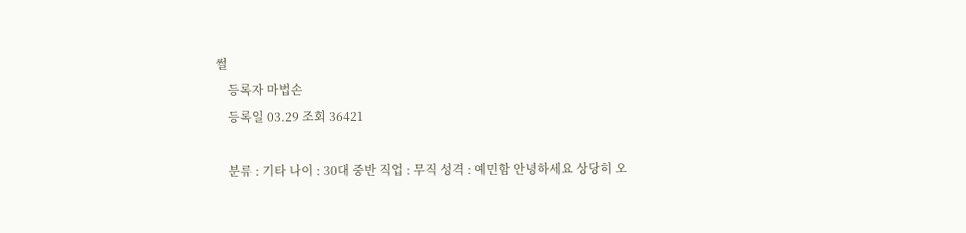썰
    등록자 마법손
    등록일 03.29 조회 36421

    분류 : 기타 나이 : 30대 중반 직업 : 무직 성격 : 예민함 안녕하세요 상당히 오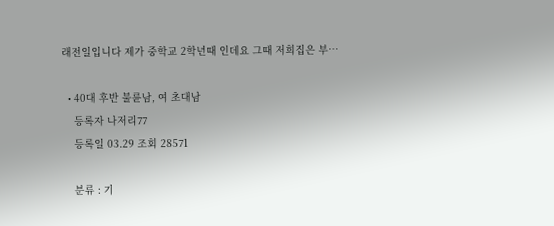래전일입니다 제가 중학교 2학년때 인데요 그때 저희집은 부…

  • 40대 후반 불륜남, 여 초대남
    등록자 나저리77
    등록일 03.29 조회 28571

    분류 : 기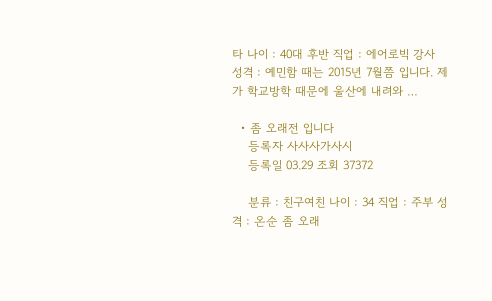타 나이 : 40대 후반 직업 : 에어로빅 강사 성격 : 예민함 때는 2015년 7월쯤 입니다. 제가 학교방학 때문에 울산에 내려와 …

  • 좀 오래전 입니다
    등록자 사사사가사시
    등록일 03.29 조회 37372

    분류 : 친구여친 나이 : 34 직업 : 주부 성격 : 온순 좀 오래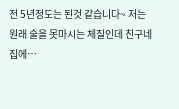전 5년정도는 된것 같습니다~ 저는 원래 술을 못마시는 체질인데 친구네 집에…